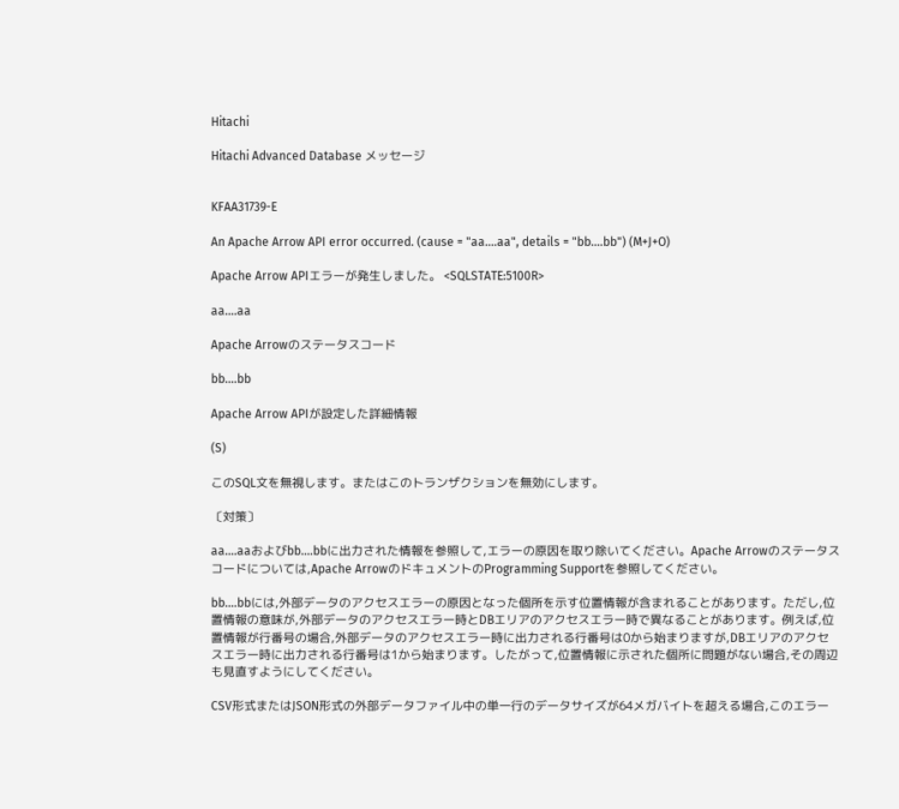Hitachi

Hitachi Advanced Database メッセージ


KFAA31739-E

An Apache Arrow API error occurred. (cause = "aa....aa", details = "bb....bb") (M+J+O)

Apache Arrow APIエラーが発生しました。 <SQLSTATE:5100R>

aa....aa

Apache Arrowのステータスコード

bb....bb

Apache Arrow APIが設定した詳細情報

(S)

このSQL文を無視します。またはこのトランザクションを無効にします。

〔対策〕

aa....aaおよびbb....bbに出力された情報を参照して,エラーの原因を取り除いてください。Apache Arrowのステータスコードについては,Apache ArrowのドキュメントのProgramming Supportを参照してください。

bb....bbには,外部データのアクセスエラーの原因となった個所を示す位置情報が含まれることがあります。ただし,位置情報の意味が,外部データのアクセスエラー時とDBエリアのアクセスエラー時で異なることがあります。例えば,位置情報が行番号の場合,外部データのアクセスエラー時に出力される行番号は0から始まりますが,DBエリアのアクセスエラー時に出力される行番号は1から始まります。したがって,位置情報に示された個所に問題がない場合,その周辺も見直すようにしてください。

CSV形式またはJSON形式の外部データファイル中の単一行のデータサイズが64メガバイトを超える場合,このエラー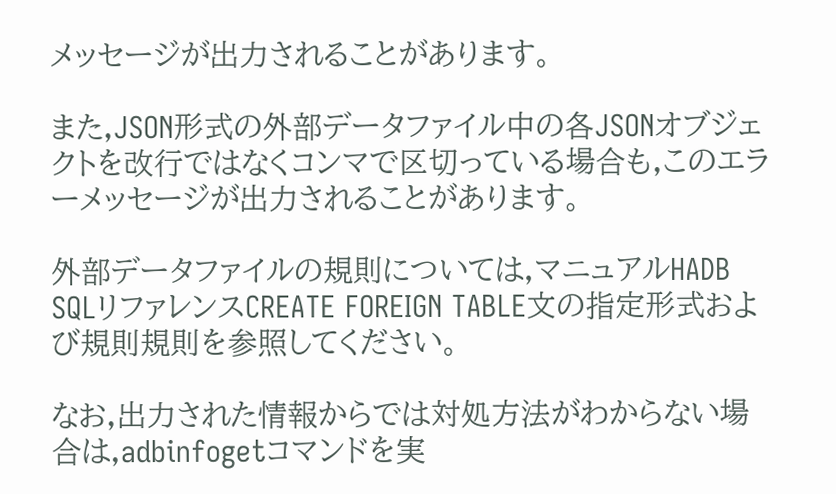メッセージが出力されることがあります。

また,JSON形式の外部データファイル中の各JSONオブジェクトを改行ではなくコンマで区切っている場合も,このエラーメッセージが出力されることがあります。

外部データファイルの規則については,マニュアルHADB SQLリファレンスCREATE FOREIGN TABLE文の指定形式および規則規則を参照してください。

なお,出力された情報からでは対処方法がわからない場合は,adbinfogetコマンドを実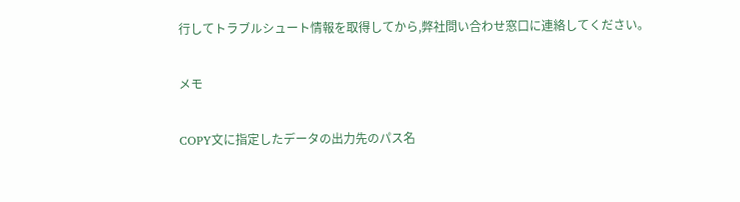行してトラブルシュート情報を取得してから,弊社問い合わせ窓口に連絡してください。

メモ

COPY文に指定したデータの出力先のパス名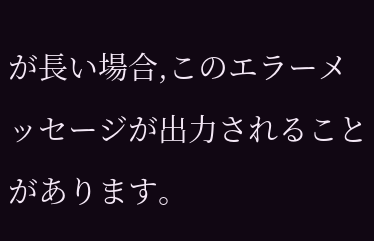が長い場合,このエラーメッセージが出力されることがあります。